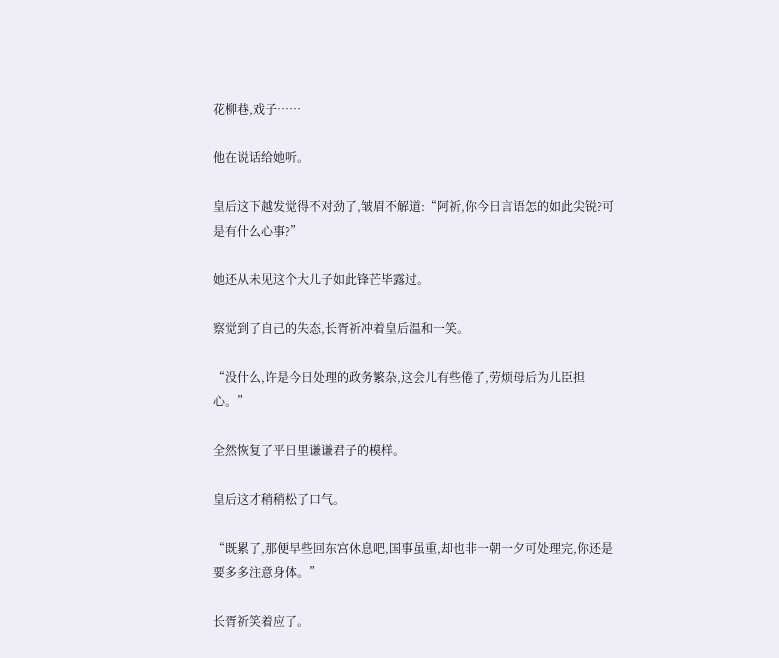花柳巷,戏子……

他在说话给她听。

皇后这下越发觉得不对劲了,皱眉不解道:“阿祈,你今日言语怎的如此尖锐?可是有什么心事?”

她还从未见这个大儿子如此锋芒毕露过。

察觉到了自己的失态,长胥祈冲着皇后温和一笑。

“没什么,许是今日处理的政务繁杂,这会儿有些倦了,劳烦母后为儿臣担心。”

全然恢复了平日里谦谦君子的模样。

皇后这才稍稍松了口气。

“既累了,那便早些回东宫休息吧,国事虽重,却也非一朝一夕可处理完,你还是要多多注意身体。”

长胥祈笑着应了。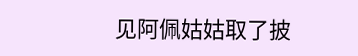见阿佩姑姑取了披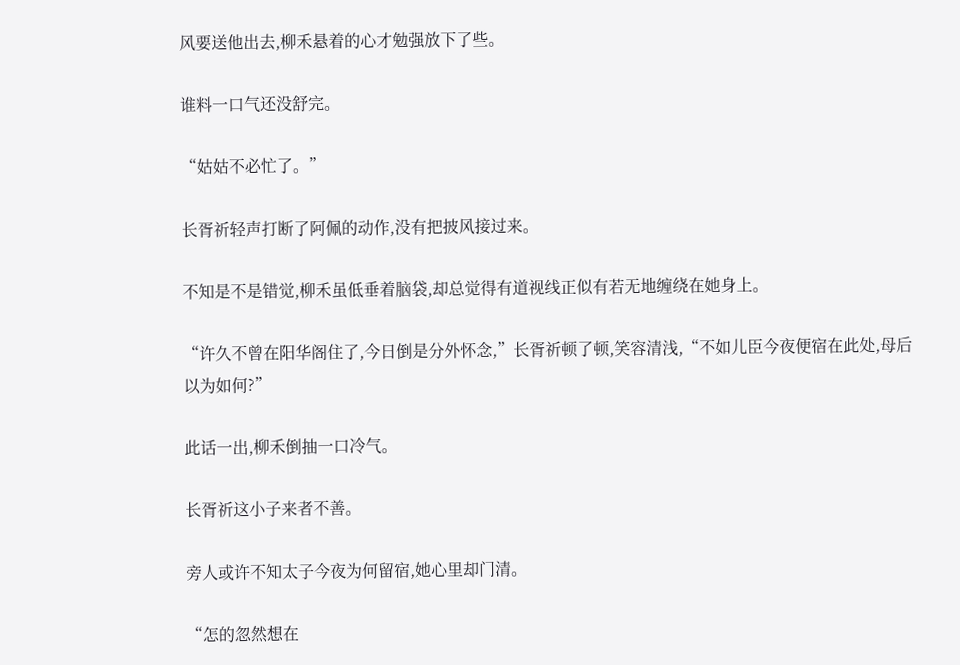风要送他出去,柳禾悬着的心才勉强放下了些。

谁料一口气还没舒完。

“姑姑不必忙了。”

长胥祈轻声打断了阿佩的动作,没有把披风接过来。

不知是不是错觉,柳禾虽低垂着脑袋,却总觉得有道视线正似有若无地缠绕在她身上。

“许久不曾在阳华阁住了,今日倒是分外怀念,”长胥祈顿了顿,笑容清浅,“不如儿臣今夜便宿在此处,母后以为如何?”

此话一出,柳禾倒抽一口冷气。

长胥祈这小子来者不善。

旁人或许不知太子今夜为何留宿,她心里却门清。

“怎的忽然想在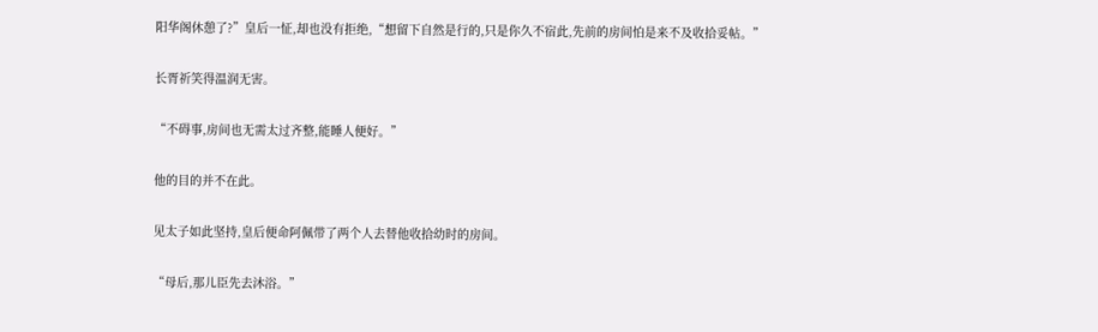阳华阁休憩了?”皇后一怔,却也没有拒绝,“想留下自然是行的,只是你久不宿此,先前的房间怕是来不及收拾妥帖。”

长胥祈笑得温润无害。

“不碍事,房间也无需太过齐整,能睡人便好。”

他的目的并不在此。

见太子如此坚持,皇后便命阿佩带了两个人去替他收拾幼时的房间。

“母后,那儿臣先去沐浴。”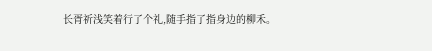长胥祈浅笑着行了个礼,随手指了指身边的柳禾。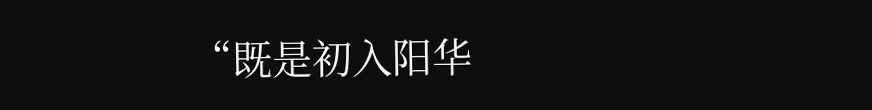“既是初入阳华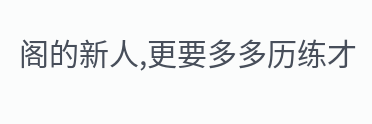阁的新人,更要多多历练才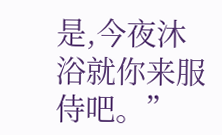是,今夜沐浴就你来服侍吧。”